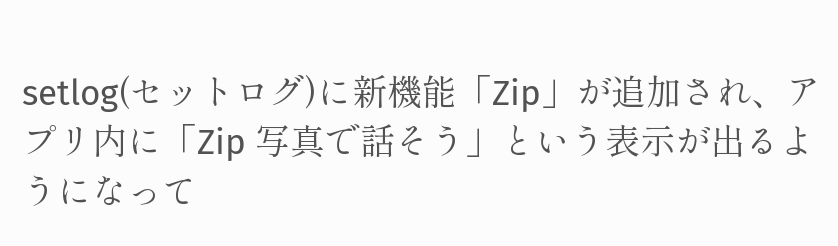setlog(セットログ)に新機能「Zip」が追加され、アプリ内に「Zip 写真で話そう」という表示が出るようになって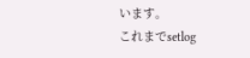います。
これまでsetlog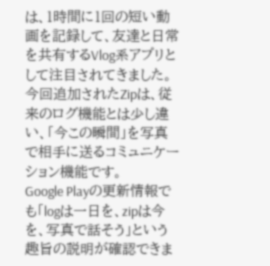は、1時間に1回の短い動画を記録して、友達と日常を共有するVlog系アプリとして注目されてきました。
今回追加されたZipは、従来のログ機能とは少し違い、「今この瞬間」を写真で相手に送るコミュニケーション機能です。
Google Playの更新情報でも「logは一日を、zipは今を、写真で話そう」という趣旨の説明が確認できま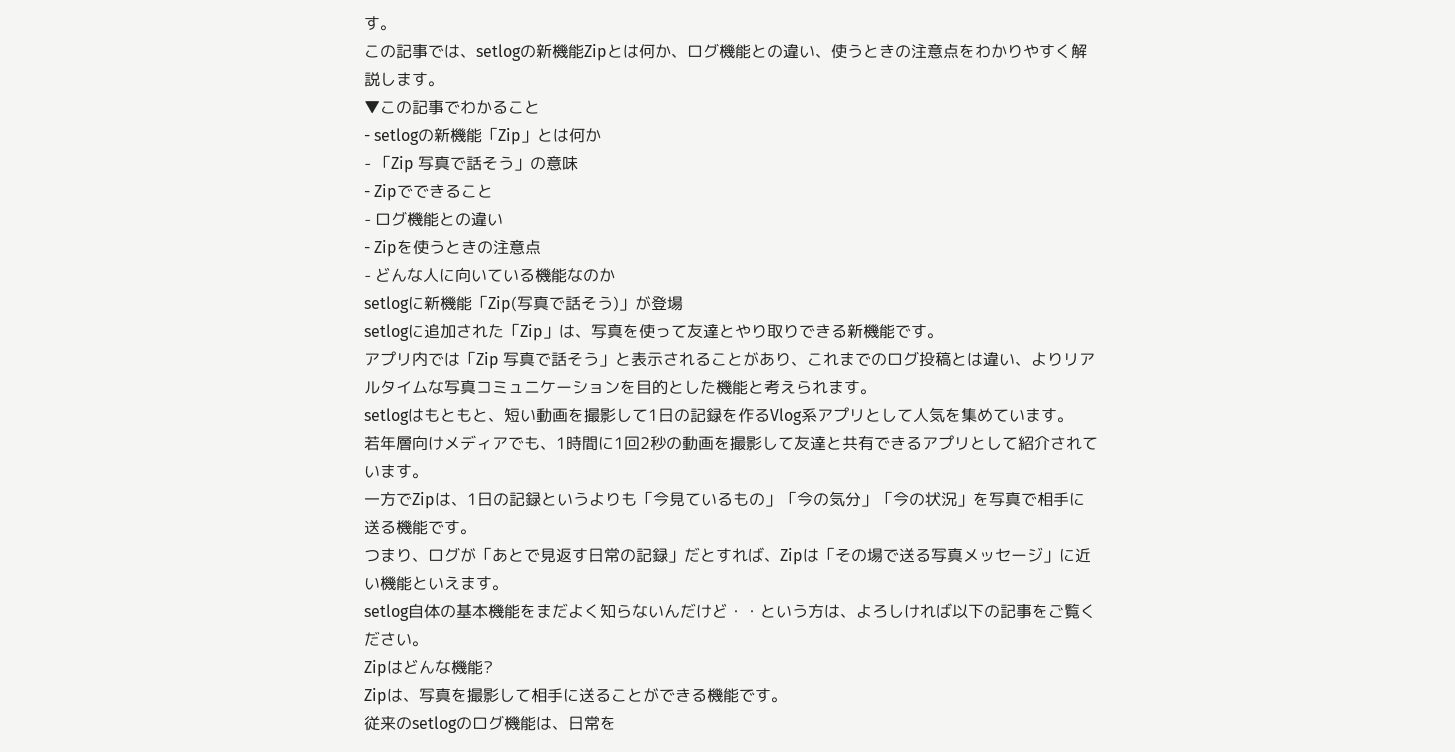す。
この記事では、setlogの新機能Zipとは何か、ログ機能との違い、使うときの注意点をわかりやすく解説します。
▼この記事でわかること
- setlogの新機能「Zip」とは何か
- 「Zip 写真で話そう」の意味
- Zipでできること
- ログ機能との違い
- Zipを使うときの注意点
- どんな人に向いている機能なのか
setlogに新機能「Zip(写真で話そう)」が登場
setlogに追加された「Zip」は、写真を使って友達とやり取りできる新機能です。
アプリ内では「Zip 写真で話そう」と表示されることがあり、これまでのログ投稿とは違い、よりリアルタイムな写真コミュニケーションを目的とした機能と考えられます。
setlogはもともと、短い動画を撮影して1日の記録を作るVlog系アプリとして人気を集めています。
若年層向けメディアでも、1時間に1回2秒の動画を撮影して友達と共有できるアプリとして紹介されています。
一方でZipは、1日の記録というよりも「今見ているもの」「今の気分」「今の状況」を写真で相手に送る機能です。
つまり、ログが「あとで見返す日常の記録」だとすれば、Zipは「その場で送る写真メッセージ」に近い機能といえます。
setlog自体の基本機能をまだよく知らないんだけど・・という方は、よろしければ以下の記事をご覧ください。
Zipはどんな機能?
Zipは、写真を撮影して相手に送ることができる機能です。
従来のsetlogのログ機能は、日常を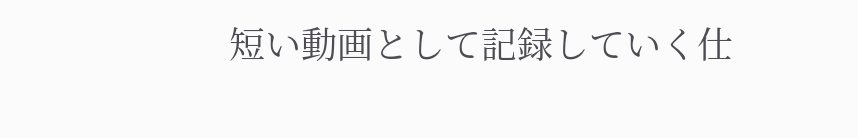短い動画として記録していく仕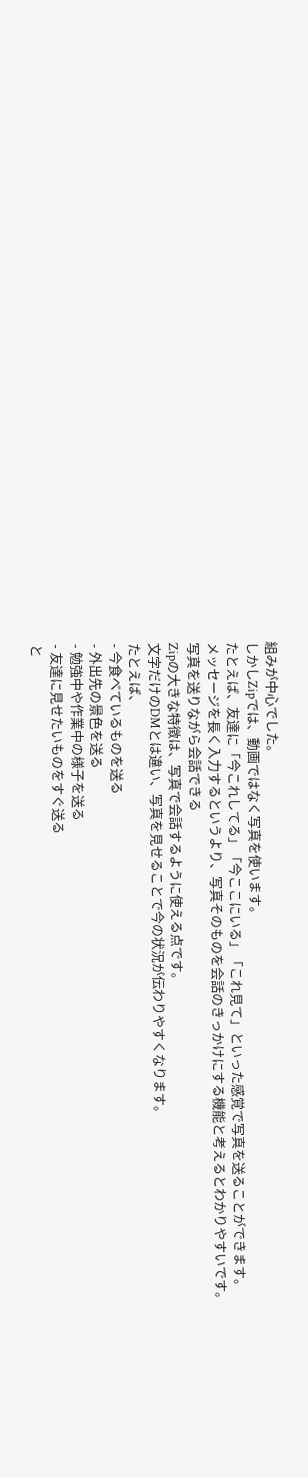組みが中心でした。
しかしZipでは、動画ではなく写真を使います。
たとえば、友達に「今これしてる」「今ここにいる」「これ見て」といった感覚で写真を送ることができます。
メッセージを長く入力するというより、写真そのものを会話のきっかけにする機能と考えるとわかりやすいです。
写真を送りながら会話できる
Zipの大きな特徴は、写真で会話するように使える点です。
文字だけのDMとは違い、写真を見せることで今の状況が伝わりやすくなります。
たとえば、
- 今食べているものを送る
- 外出先の景色を送る
- 勉強中や作業中の様子を送る
- 友達に見せたいものをすぐ送る
と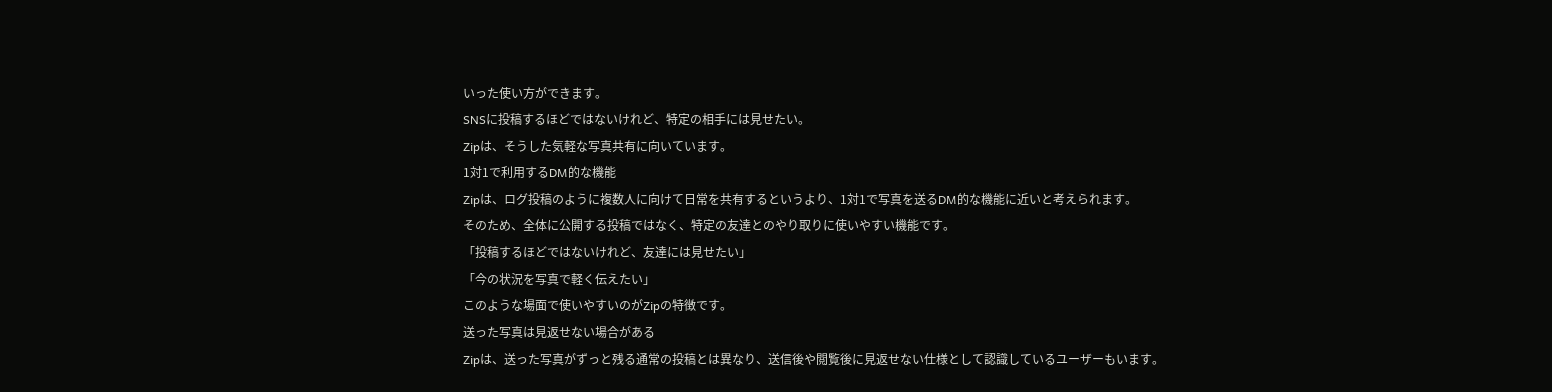いった使い方ができます。
SNSに投稿するほどではないけれど、特定の相手には見せたい。
Zipは、そうした気軽な写真共有に向いています。
1対1で利用するDM的な機能
Zipは、ログ投稿のように複数人に向けて日常を共有するというより、1対1で写真を送るDM的な機能に近いと考えられます。
そのため、全体に公開する投稿ではなく、特定の友達とのやり取りに使いやすい機能です。
「投稿するほどではないけれど、友達には見せたい」
「今の状況を写真で軽く伝えたい」
このような場面で使いやすいのがZipの特徴です。
送った写真は見返せない場合がある
Zipは、送った写真がずっと残る通常の投稿とは異なり、送信後や閲覧後に見返せない仕様として認識しているユーザーもいます。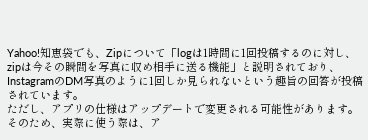Yahoo!知恵袋でも、Zipについて「logは1時間に1回投稿するのに対し、zipは今その瞬間を写真に収め相手に送る機能」と説明されており、InstagramのDM写真のように1回しか見られないという趣旨の回答が投稿されています。
ただし、アプリの仕様はアップデートで変更される可能性があります。
そのため、実際に使う際は、ア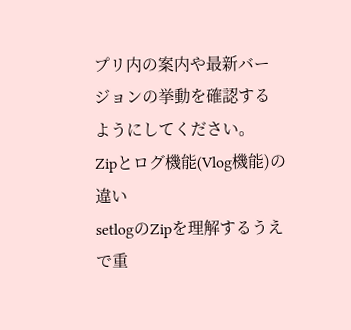プリ内の案内や最新バージョンの挙動を確認するようにしてください。
Zipとログ機能(Vlog機能)の違い
setlogのZipを理解するうえで重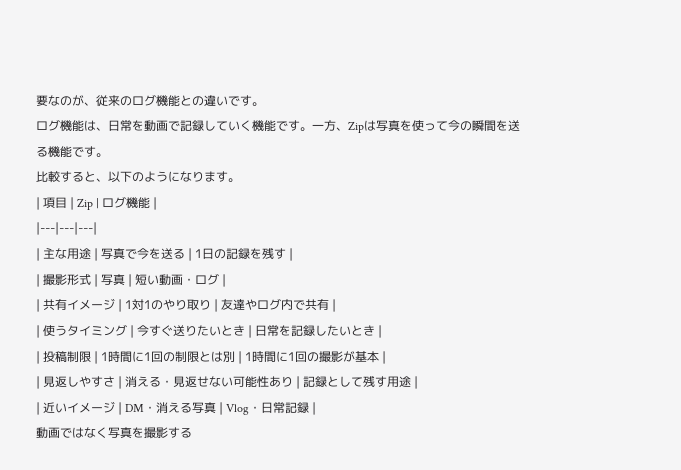要なのが、従来のログ機能との違いです。
ログ機能は、日常を動画で記録していく機能です。一方、Zipは写真を使って今の瞬間を送る機能です。
比較すると、以下のようになります。
| 項目 | Zip | ログ機能 |
|---|---|---|
| 主な用途 | 写真で今を送る | 1日の記録を残す |
| 撮影形式 | 写真 | 短い動画・ログ |
| 共有イメージ | 1対1のやり取り | 友達やログ内で共有 |
| 使うタイミング | 今すぐ送りたいとき | 日常を記録したいとき |
| 投稿制限 | 1時間に1回の制限とは別 | 1時間に1回の撮影が基本 |
| 見返しやすさ | 消える・見返せない可能性あり | 記録として残す用途 |
| 近いイメージ | DM・消える写真 | Vlog・日常記録 |
動画ではなく写真を撮影する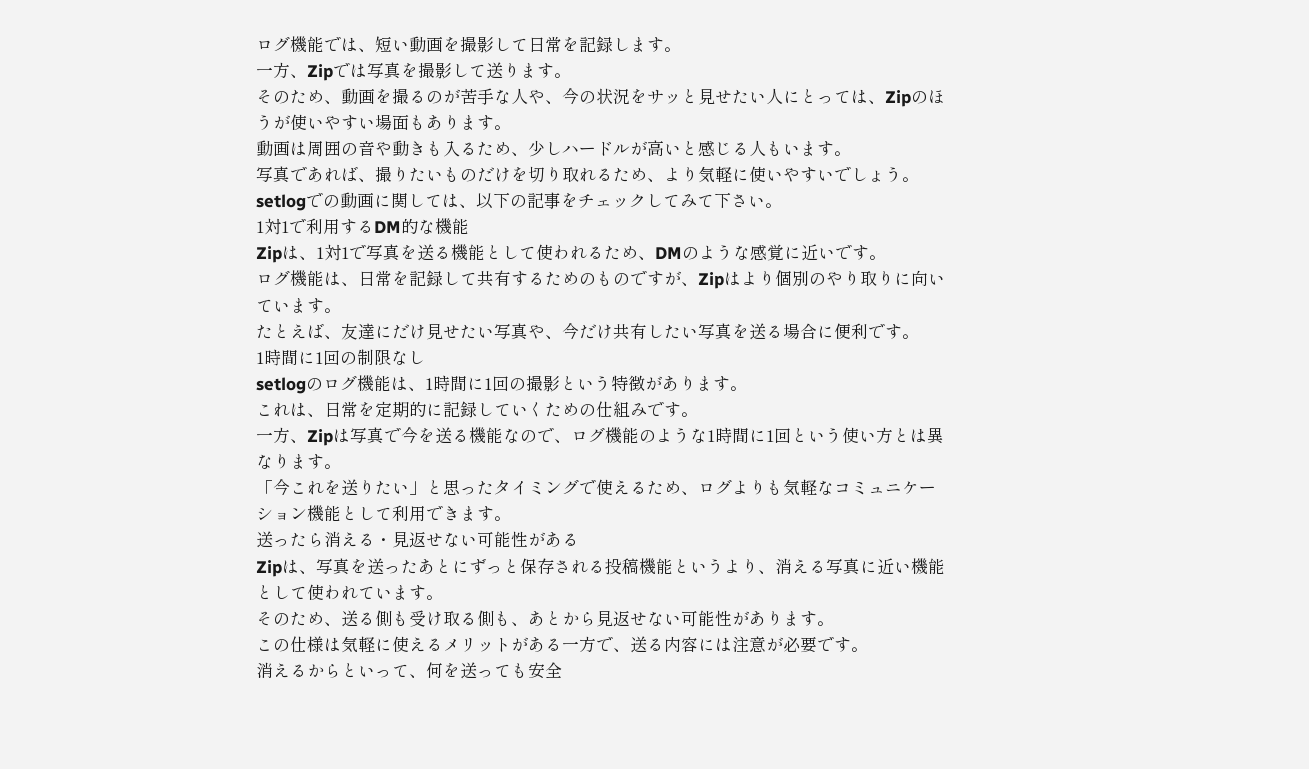ログ機能では、短い動画を撮影して日常を記録します。
一方、Zipでは写真を撮影して送ります。
そのため、動画を撮るのが苦手な人や、今の状況をサッと見せたい人にとっては、Zipのほうが使いやすい場面もあります。
動画は周囲の音や動きも入るため、少しハードルが高いと感じる人もいます。
写真であれば、撮りたいものだけを切り取れるため、より気軽に使いやすいでしょう。
setlogでの動画に関しては、以下の記事をチェックしてみて下さい。
1対1で利用するDM的な機能
Zipは、1対1で写真を送る機能として使われるため、DMのような感覚に近いです。
ログ機能は、日常を記録して共有するためのものですが、Zipはより個別のやり取りに向いています。
たとえば、友達にだけ見せたい写真や、今だけ共有したい写真を送る場合に便利です。
1時間に1回の制限なし
setlogのログ機能は、1時間に1回の撮影という特徴があります。
これは、日常を定期的に記録していくための仕組みです。
一方、Zipは写真で今を送る機能なので、ログ機能のような1時間に1回という使い方とは異なります。
「今これを送りたい」と思ったタイミングで使えるため、ログよりも気軽なコミュニケーション機能として利用できます。
送ったら消える・見返せない可能性がある
Zipは、写真を送ったあとにずっと保存される投稿機能というより、消える写真に近い機能として使われています。
そのため、送る側も受け取る側も、あとから見返せない可能性があります。
この仕様は気軽に使えるメリットがある一方で、送る内容には注意が必要です。
消えるからといって、何を送っても安全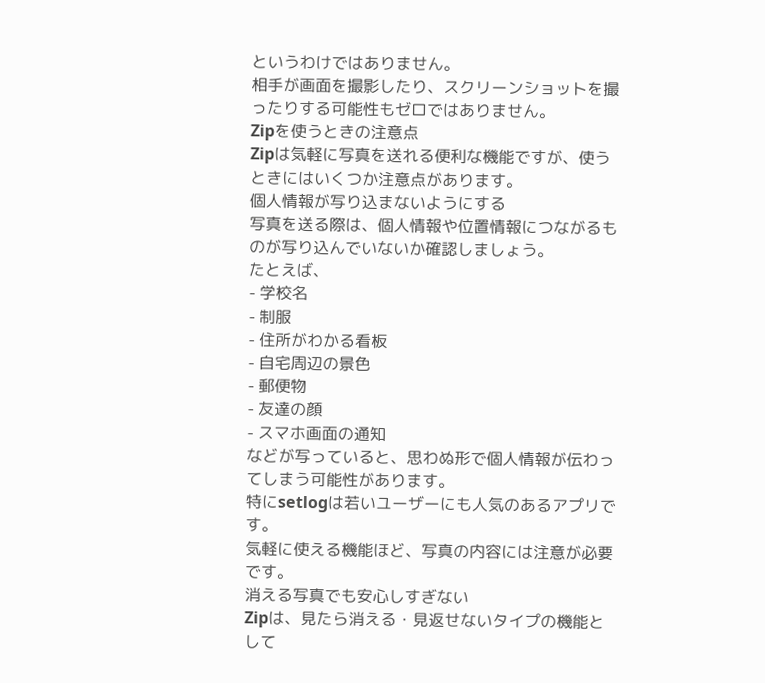というわけではありません。
相手が画面を撮影したり、スクリーンショットを撮ったりする可能性もゼロではありません。
Zipを使うときの注意点
Zipは気軽に写真を送れる便利な機能ですが、使うときにはいくつか注意点があります。
個人情報が写り込まないようにする
写真を送る際は、個人情報や位置情報につながるものが写り込んでいないか確認しましょう。
たとえば、
- 学校名
- 制服
- 住所がわかる看板
- 自宅周辺の景色
- 郵便物
- 友達の顔
- スマホ画面の通知
などが写っていると、思わぬ形で個人情報が伝わってしまう可能性があります。
特にsetlogは若いユーザーにも人気のあるアプリです。
気軽に使える機能ほど、写真の内容には注意が必要です。
消える写真でも安心しすぎない
Zipは、見たら消える・見返せないタイプの機能として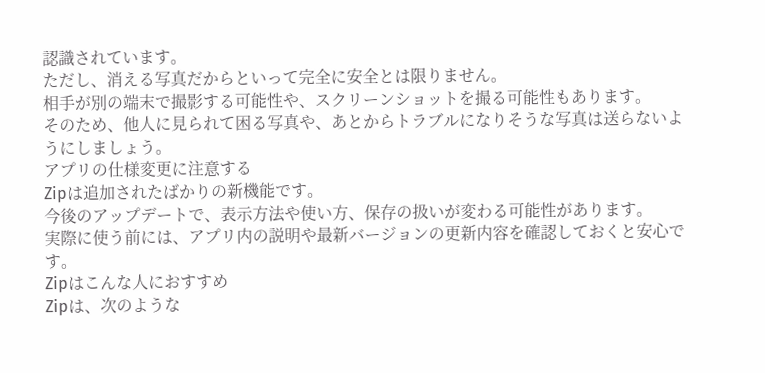認識されています。
ただし、消える写真だからといって完全に安全とは限りません。
相手が別の端末で撮影する可能性や、スクリーンショットを撮る可能性もあります。
そのため、他人に見られて困る写真や、あとからトラブルになりそうな写真は送らないようにしましょう。
アプリの仕様変更に注意する
Zipは追加されたばかりの新機能です。
今後のアップデートで、表示方法や使い方、保存の扱いが変わる可能性があります。
実際に使う前には、アプリ内の説明や最新バージョンの更新内容を確認しておくと安心です。
Zipはこんな人におすすめ
Zipは、次のような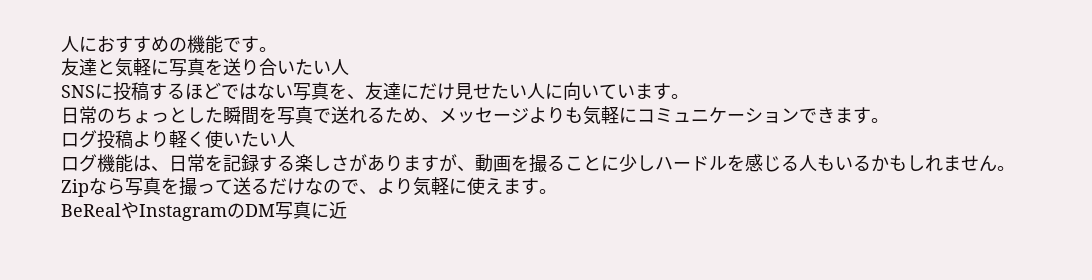人におすすめの機能です。
友達と気軽に写真を送り合いたい人
SNSに投稿するほどではない写真を、友達にだけ見せたい人に向いています。
日常のちょっとした瞬間を写真で送れるため、メッセージよりも気軽にコミュニケーションできます。
ログ投稿より軽く使いたい人
ログ機能は、日常を記録する楽しさがありますが、動画を撮ることに少しハードルを感じる人もいるかもしれません。
Zipなら写真を撮って送るだけなので、より気軽に使えます。
BeRealやInstagramのDM写真に近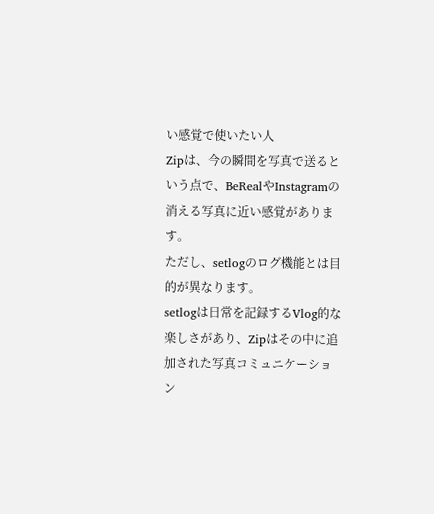い感覚で使いたい人
Zipは、今の瞬間を写真で送るという点で、BeRealやInstagramの消える写真に近い感覚があります。
ただし、setlogのログ機能とは目的が異なります。
setlogは日常を記録するVlog的な楽しさがあり、Zipはその中に追加された写真コミュニケーション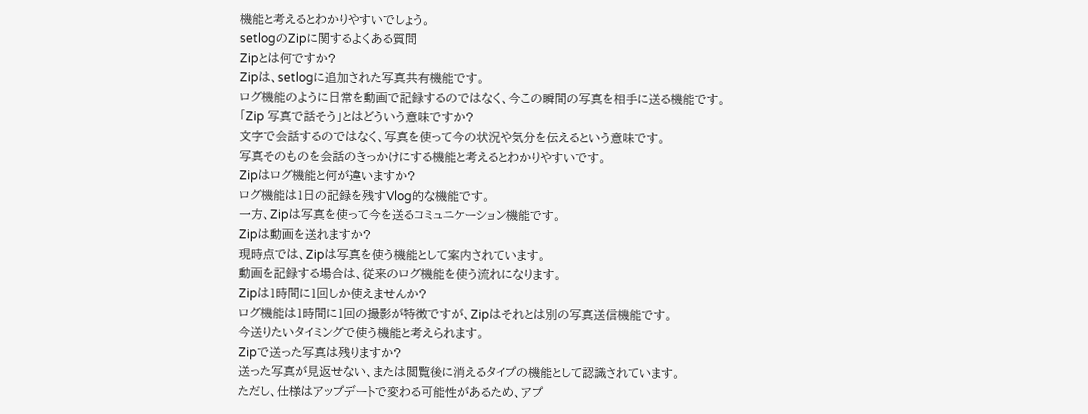機能と考えるとわかりやすいでしょう。
setlogのZipに関するよくある質問
Zipとは何ですか?
Zipは、setlogに追加された写真共有機能です。
ログ機能のように日常を動画で記録するのではなく、今この瞬間の写真を相手に送る機能です。
「Zip 写真で話そう」とはどういう意味ですか?
文字で会話するのではなく、写真を使って今の状況や気分を伝えるという意味です。
写真そのものを会話のきっかけにする機能と考えるとわかりやすいです。
Zipはログ機能と何が違いますか?
ログ機能は1日の記録を残すVlog的な機能です。
一方、Zipは写真を使って今を送るコミュニケーション機能です。
Zipは動画を送れますか?
現時点では、Zipは写真を使う機能として案内されています。
動画を記録する場合は、従来のログ機能を使う流れになります。
Zipは1時間に1回しか使えませんか?
ログ機能は1時間に1回の撮影が特徴ですが、Zipはそれとは別の写真送信機能です。
今送りたいタイミングで使う機能と考えられます。
Zipで送った写真は残りますか?
送った写真が見返せない、または閲覧後に消えるタイプの機能として認識されています。
ただし、仕様はアップデートで変わる可能性があるため、アプ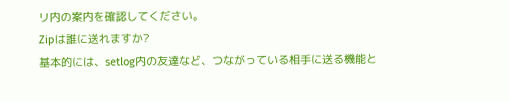リ内の案内を確認してください。
Zipは誰に送れますか?
基本的には、setlog内の友達など、つながっている相手に送る機能と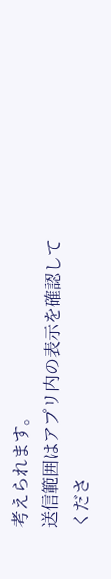考えられます。
送信範囲はアプリ内の表示を確認してくださ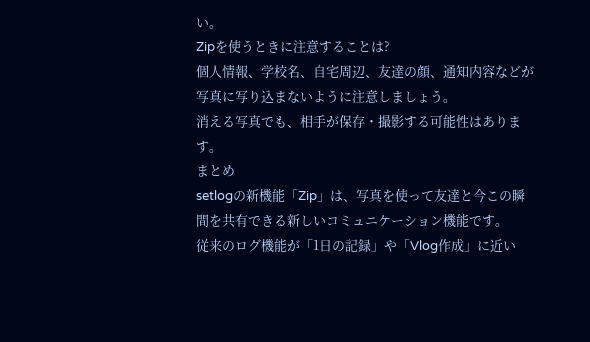い。
Zipを使うときに注意することは?
個人情報、学校名、自宅周辺、友達の顔、通知内容などが写真に写り込まないように注意しましょう。
消える写真でも、相手が保存・撮影する可能性はあります。
まとめ
setlogの新機能「Zip」は、写真を使って友達と今この瞬間を共有できる新しいコミュニケーション機能です。
従来のログ機能が「1日の記録」や「Vlog作成」に近い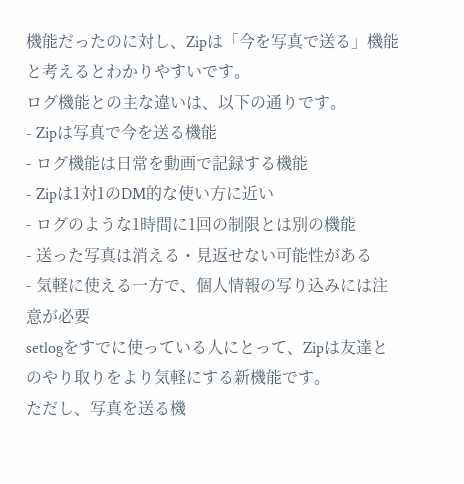機能だったのに対し、Zipは「今を写真で送る」機能と考えるとわかりやすいです。
ログ機能との主な違いは、以下の通りです。
- Zipは写真で今を送る機能
- ログ機能は日常を動画で記録する機能
- Zipは1対1のDM的な使い方に近い
- ログのような1時間に1回の制限とは別の機能
- 送った写真は消える・見返せない可能性がある
- 気軽に使える一方で、個人情報の写り込みには注意が必要
setlogをすでに使っている人にとって、Zipは友達とのやり取りをより気軽にする新機能です。
ただし、写真を送る機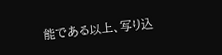能である以上、写り込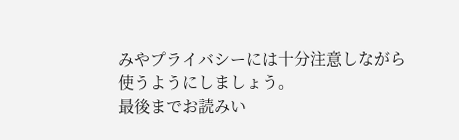みやプライバシーには十分注意しながら使うようにしましょう。
最後までお読みい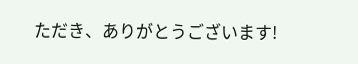ただき、ありがとうございます!